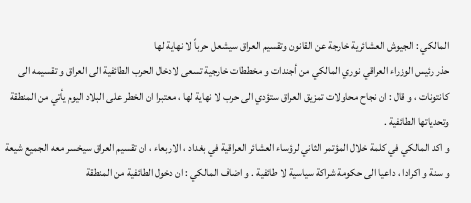المالكي : الجيوش العشائرية خارجة عن القانون وتقسيم العراق سيشعل حرباً لا نهاية لها
حذر رئيس الوزراء العراقي نوري المالكي من أجندات و مخططات خارجية تسعى لادخال الحرب الطائفية الى العراق و تقسيمه الى كانتونات ، و قال : ان نجاح محاولات تمزيق العراق ستؤدي الى حرب لا نهاية لها ، معتبرا ان الخطر على البلاد اليوم يأتي من المنطقة وتحدياتها الطائفية .
و اكد المالكي في كلمة خلال المؤتمر الثاني لرؤساء العشائر العراقية في بغداد ، الاربعاء ، ان تقسيم العراق سيخسر معه الجميع شيعة و سنة و اكرادا ، داعيا الى حكومة شراكة سياسية لا طائفية . و اضاف المالكي : ان دخول الطائفية من المنطقة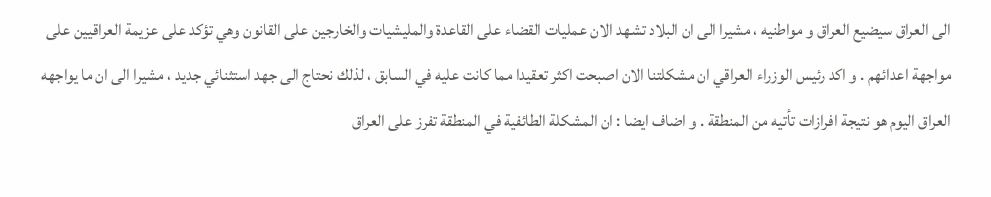الى العراق سيضيع العراق و مواطنيه ، مشيرا الى ان البلاد تشهد الان عمليات القضاء على القاعدة والمليشيات والخارجين على القانون وهي تؤكد على عزيمة العراقيين على مواجهة اعدائهم . و اكد رئيس الوزراء العراقي ان مشكلتنا الان اصبحت اكثر تعقيدا مما كانت عليه في السابق ، لذلك نحتاج الى جهد استثنائي جديد ، مشيرا الى ان ما يواجهه العراق اليوم هو نتيجة افرازات تأتيه من المنطقة . و اضاف ايضا : ان المشكلة الطائفية في المنطقة تفرز على العراق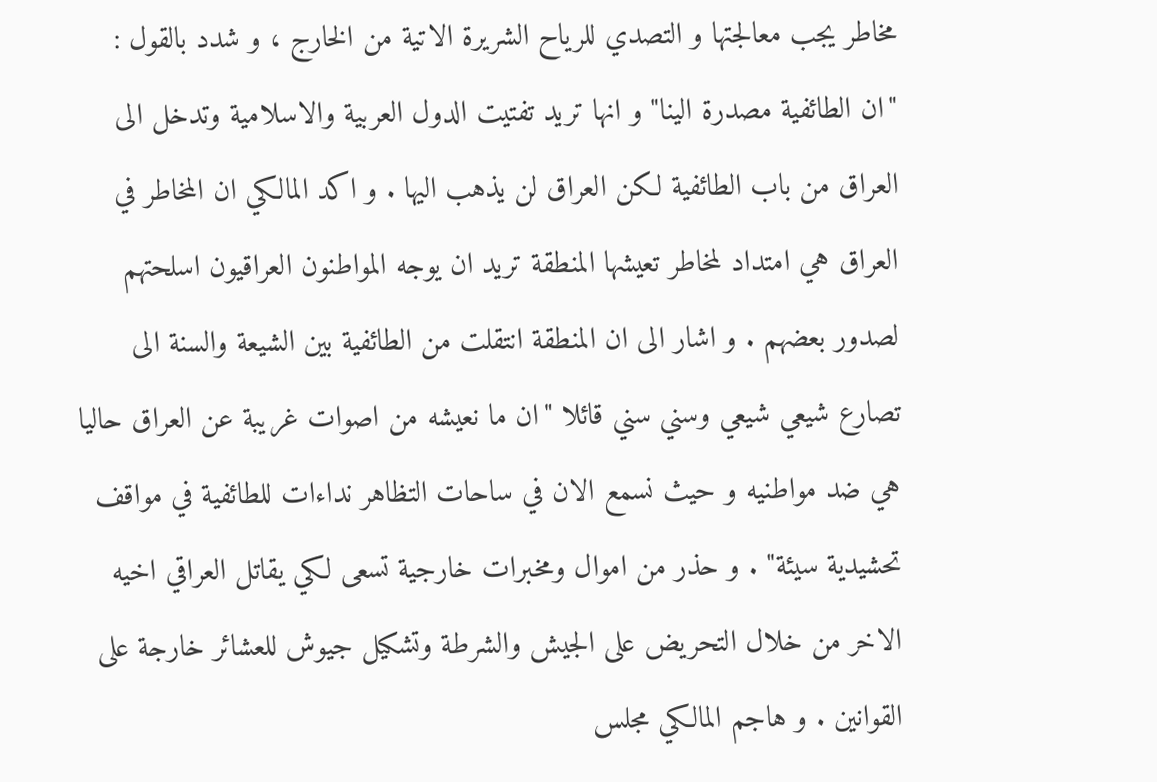مخاطر يجب معالجتها و التصدي للرياح الشريرة الاتية من الخارج ، و شدد بالقول : "ان الطائفية مصدرة الينا" و انها تريد تفتيت الدول العربية والاسلامية وتدخل الى العراق من باب الطائفية لكن العراق لن يذهب اليها . و اكد المالكي ان المخاطر في العراق هي امتداد لمخاطر تعيشها المنطقة تريد ان يوجه المواطنون العراقيون اسلحتهم لصدور بعضهم . و اشار الى ان المنطقة انتقلت من الطائفية بين الشيعة والسنة الى تصارع شيعي شيعي وسني سني قائلا "ان ما نعيشه من اصوات غريبة عن العراق حاليا هي ضد مواطنيه و حيث نسمع الان في ساحات التظاهر نداءات للطائفية في مواقف تحشيدية سيئة" . و حذر من اموال ومخبرات خارجية تسعى لكي يقاتل العراقي اخيه الاخر من خلال التحريض على الجيش والشرطة وتشكيل جيوش للعشائر خارجة على القوانين . و هاجم المالكي مجلس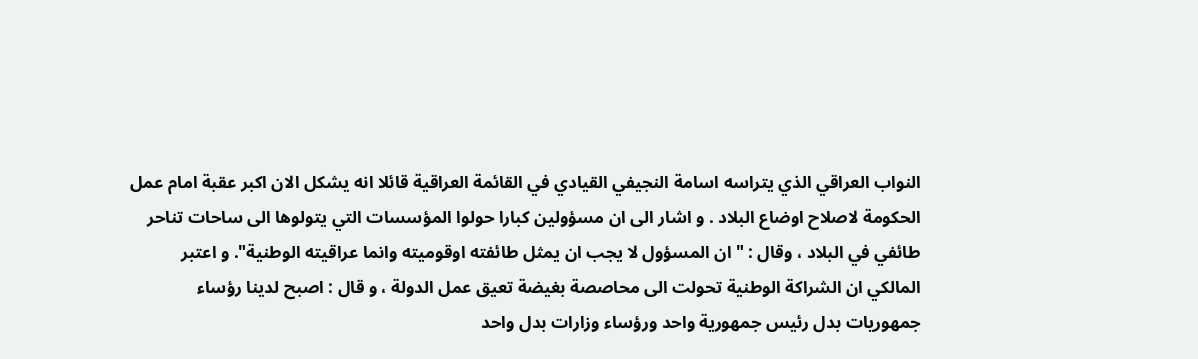النواب العراقي الذي يتراسه اسامة النجيفي القيادي في القائمة العراقية قائلا انه يشكل الان اكبر عقبة امام عمل الحكومة لاصلاح اوضاع البلاد . و اشار الى ان مسؤولين كبارا حولوا المؤسسات التي يتولوها الى ساحات تناحر طائفي في البلاد ، وقال : "ان المسؤول لا يجب ان يمثل طائفته اوقوميته وانما عراقيته الوطنية". و اعتبر المالكي ان الشراكة الوطنية تحولت الى محاصصة بغيضة تعيق عمل الدولة ، و قال : اصبح لدينا رؤساء جمهوريات بدل رئيس جمهورية واحد ورؤساء وزارات بدل واحد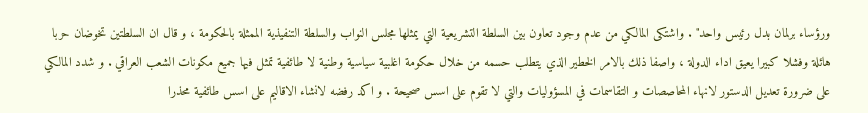ورؤساء برلمان بدل رئيس واحد" . واشتكى المالكي من عدم وجود تعاون بين السلطة التشريعية التي يمثلها مجلس النواب والسلطة التنفيذية الممثلة بالحكومة ، و قال ان السلطتين تخوضان حربا هائلة وفشلا كبيرا يعيق اداء الدولة ، واصفا ذلك بالامر الخطير الذي يتطلب حسمه من خلال حكومة اغلبية سياسية وطنية لا طائفية تمثل فيها جميع مكونات الشعب العراقي . و شدد المالكي على ضرورة تعديل الدستور لانهاء المحاصصات و التقاسمات في المسؤوليات والتي لا تقوم على اسس صحيحة . و اكد رفضه لانشاء الاقاليم على اسس طائفية محذرا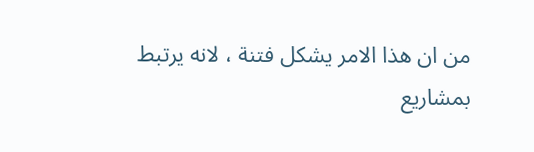من ان هذا الامر يشكل فتنة ، لانه يرتبط بمشاريع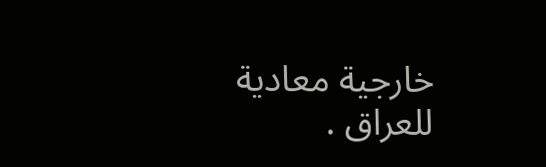خارجية معادية للعراق .